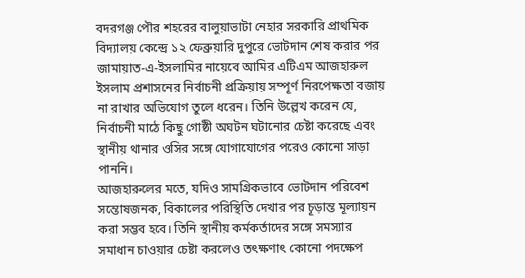বদরগঞ্জ পৌর শহরের বালুয়াভাটা নেহার সরকারি প্রাথমিক বিদ্যালয় কেন্দ্রে ১২ ফেব্রুয়ারি দুপুরে ভোটদান শেষ করার পর জামায়াত-এ-ইসলামির নায়েবে আমির এটিএম আজহারুল ইসলাম প্রশাসনের নির্বাচনী প্রক্রিয়ায় সম্পূর্ণ নিরপেক্ষতা বজায় না রাখার অভিযোগ তুলে ধরেন। তিনি উল্লেখ করেন যে, নির্বাচনী মাঠে কিছু গোষ্ঠী অঘটন ঘটানোর চেষ্টা করেছে এবং স্থানীয় থানার ওসির সঙ্গে যোগাযোগের পরেও কোনো সাড়া পাননি।
আজহারুলের মতে, যদিও সামগ্রিকভাবে ভোটদান পরিবেশ সন্তোষজনক, বিকালের পরিস্থিতি দেখার পর চূড়ান্ত মূল্যায়ন করা সম্ভব হবে। তিনি স্থানীয় কর্মকর্তাদের সঙ্গে সমস্যার সমাধান চাওয়ার চেষ্টা করলেও তৎক্ষণাৎ কোনো পদক্ষেপ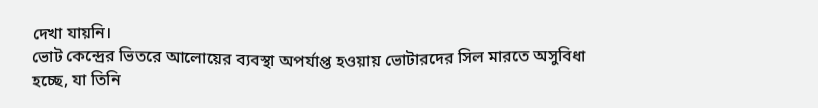দেখা যায়নি।
ভোট কেন্দ্রের ভিতরে আলোয়ের ব্যবস্থা অপর্যাপ্ত হওয়ায় ভোটারদের সিল মারতে অসুবিধা হচ্ছে, যা তিনি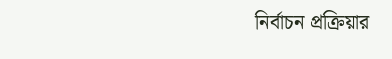নির্বাচন প্রক্রিয়ার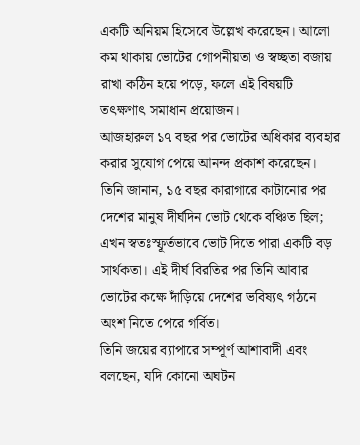একটি অনিয়ম হিসেবে উল্লেখ করেছেন। আলো কম থাকায় ভোটের গোপনীয়তা ও স্বচ্ছতা বজায় রাখা কঠিন হয়ে পড়ে, ফলে এই বিষয়টি তৎক্ষণাৎ সমাধান প্রয়োজন।
আজহারুল ১৭ বছর পর ভোটের অধিকার ব্যবহার করার সুযোগ পেয়ে আনন্দ প্রকাশ করেছেন। তিনি জানান, ১৫ বছর কারাগারে কাটানোর পর দেশের মানুষ দীর্ঘদিন ভোট থেকে বঞ্চিত ছিল; এখন স্বতঃস্ফূর্তভাবে ভোট দিতে পারা একটি বড় সার্থকতা। এই দীর্ঘ বিরতির পর তিনি আবার ভোটের কক্ষে দাঁড়িয়ে দেশের ভবিষ্যৎ গঠনে অংশ নিতে পেরে গর্বিত।
তিনি জয়ের ব্যাপারে সম্পূর্ণ আশাবাদী এবং বলছেন, যদি কোনো অঘটন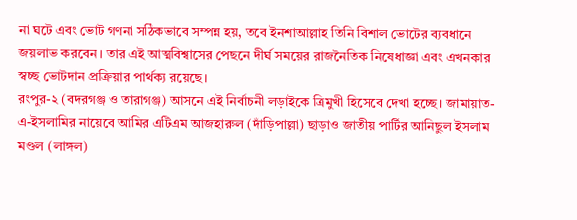না ঘটে এবং ভোট গণনা সঠিকভাবে সম্পন্ন হয়, তবে ইনশাআল্লাহ তিনি বিশাল ভোটের ব্যবধানে জয়লাভ করবেন। তার এই আত্মবিশ্বাসের পেছনে দীর্ঘ সময়ের রাজনৈতিক নিষেধাজ্ঞা এবং এখনকার স্বচ্ছ ভোটদান প্রক্রিয়ার পার্থক্য রয়েছে।
রংপুর-২ (বদরগঞ্জ ও তারাগঞ্জ) আসনে এই নির্বাচনী লড়াইকে ত্রিমুখী হিসেবে দেখা হচ্ছে। জামায়াত-এ-ইসলামির নায়েবে আমির এটিএম আজহারুল (দাঁড়িপাল্লা) ছাড়াও জাতীয় পার্টির আনিছুল ইসলাম মণ্ডল (লাঙ্গল)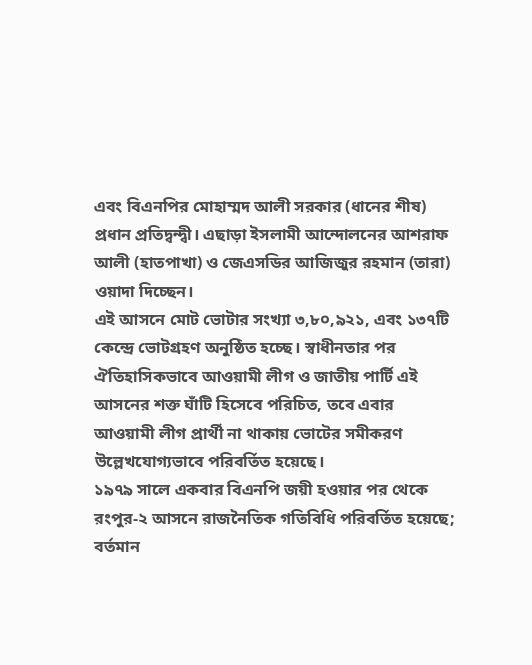এবং বিএনপির মোহাম্মদ আলী সরকার (ধানের শীষ) প্রধান প্রতিদ্বন্দ্বী। এছাড়া ইসলামী আন্দোলনের আশরাফ আলী (হাতপাখা) ও জেএসডির আজিজুর রহমান (তারা) ওয়াদা দিচ্ছেন।
এই আসনে মোট ভোটার সংখ্যা ৩,৮০,৯২১, এবং ১৩৭টি কেন্দ্রে ভোটগ্রহণ অনুষ্ঠিত হচ্ছে। স্বাধীনতার পর ঐতিহাসিকভাবে আওয়ামী লীগ ও জাতীয় পার্টি এই আসনের শক্ত ঘাঁটি হিসেবে পরিচিত, তবে এবার আওয়ামী লীগ প্রার্থী না থাকায় ভোটের সমীকরণ উল্লেখযোগ্যভাবে পরিবর্তিত হয়েছে।
১৯৭৯ সালে একবার বিএনপি জয়ী হওয়ার পর থেকে রংপুর-২ আসনে রাজনৈতিক গতিবিধি পরিবর্তিত হয়েছে; বর্তমান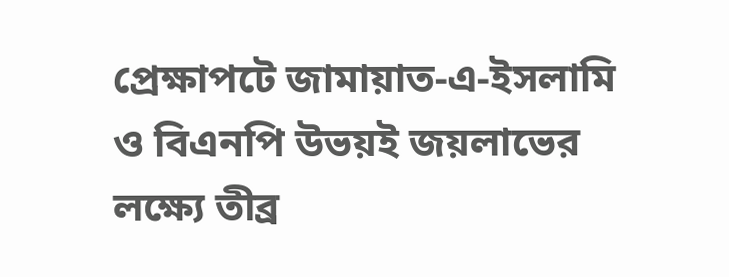প্রেক্ষাপটে জামায়াত-এ-ইসলামি ও বিএনপি উভয়ই জয়লাভের লক্ষ্যে তীব্র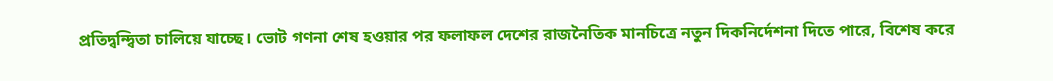প্রতিদ্বন্দ্বিতা চালিয়ে যাচ্ছে। ভোট গণনা শেষ হওয়ার পর ফলাফল দেশের রাজনৈতিক মানচিত্রে নতুন দিকনির্দেশনা দিতে পারে, বিশেষ করে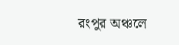রংপুর অঞ্চলে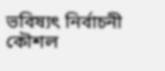ভবিষ্যৎ নির্বাচনী কৌশল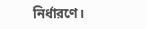নির্ধারণে।